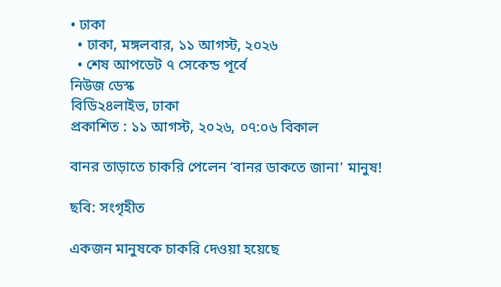• ঢাকা
  • ঢাকা, মঙ্গলবার, ১১ আগস্ট, ২০২৬
  • শেষ আপডেট ৭ সেকেন্ড পূর্বে
নিউজ ডেস্ক
বিডি২৪লাইভ, ঢাকা
প্রকাশিত : ১১ আগস্ট, ২০২৬, ০৭:০৬ বিকাল

বানর তাড়াতে চাকরি পেলেন ‘বানর ডাকতে জানা’ মানুষ!

ছবি: সংগৃহীত

একজন মানুষকে চাকরি দেওয়া হয়েছে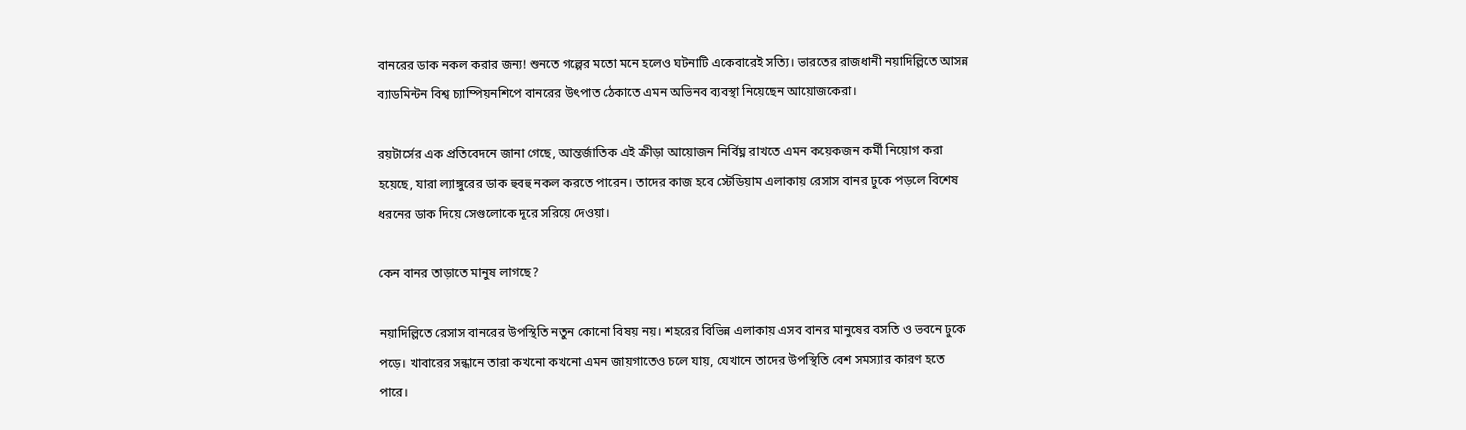বানরের ডাক নকল করার জন্য! শুনতে গল্পের মতো মনে হলেও ঘটনাটি একেবারেই সত্যি। ভারতের রাজধানী নয়াদিল্লিতে আসন্ন ব্যাডমিন্টন বিশ্ব চ্যাম্পিয়নশিপে বানরের উৎপাত ঠেকাতে এমন অভিনব ব্যবস্থা নিয়েছেন আয়োজকেরা।

রয়টার্সের এক প্রতিবেদনে জানা গেছে, আন্তর্জাতিক এই ক্রীড়া আয়োজন নির্বিঘ্ন রাখতে এমন কয়েকজন কর্মী নিয়োগ করা হয়েছে, যারা ল্যাঙ্গুরের ডাক হুবহু নকল করতে পারেন। তাদের কাজ হবে স্টেডিয়াম এলাকায় রেসাস বানর ঢুকে পড়লে বিশেষ ধরনের ডাক দিয়ে সেগুলোকে দূরে সরিয়ে দেওয়া।

কেন বানর তাড়াতে মানুষ লাগছে?

নয়াদিল্লিতে রেসাস বানরের উপস্থিতি নতুন কোনো বিষয় নয়। শহরের বিভিন্ন এলাকায় এসব বানর মানুষের বসতি ও ভবনে ঢুকে পড়ে। খাবারের সন্ধানে তারা কখনো কখনো এমন জায়গাতেও চলে যায়, যেখানে তাদের উপস্থিতি বেশ সমস্যার কারণ হতে পারে।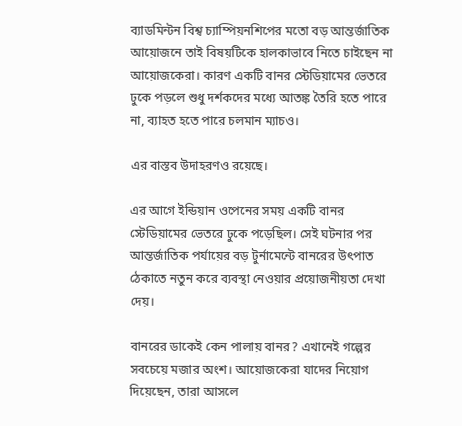ব্যাডমিন্টন বিশ্ব চ্যাম্পিয়নশিপের মতো বড় আন্তর্জাতিক আয়োজনে তাই বিষয়টিকে হালকাভাবে নিতে চাইছেন না আয়োজকেরা। কারণ একটি বানর স্টেডিয়ামের ভেতরে ঢুকে পড়লে শুধু দর্শকদের মধ্যে আতঙ্ক তৈরি হতে পারে না, ব্যাহত হতে পারে চলমান ম্যাচও।

এর বাস্তব উদাহরণও রয়েছে।

এর আগে ইন্ডিয়ান ওপেনের সময় একটি বানর স্টেডিয়ামের ভেতরে ঢুকে পড়েছিল। সেই ঘটনার পর আন্তর্জাতিক পর্যায়ের বড় টুর্নামেন্টে বানরের উৎপাত ঠেকাতে নতুন করে ব্যবস্থা নেওয়ার প্রয়োজনীয়তা দেখা দেয়।

বানরের ডাকেই কেন পালায় বানর? এখানেই গল্পের সবচেয়ে মজার অংশ। আয়োজকেরা যাদের নিয়োগ দিয়েছেন, তারা আসলে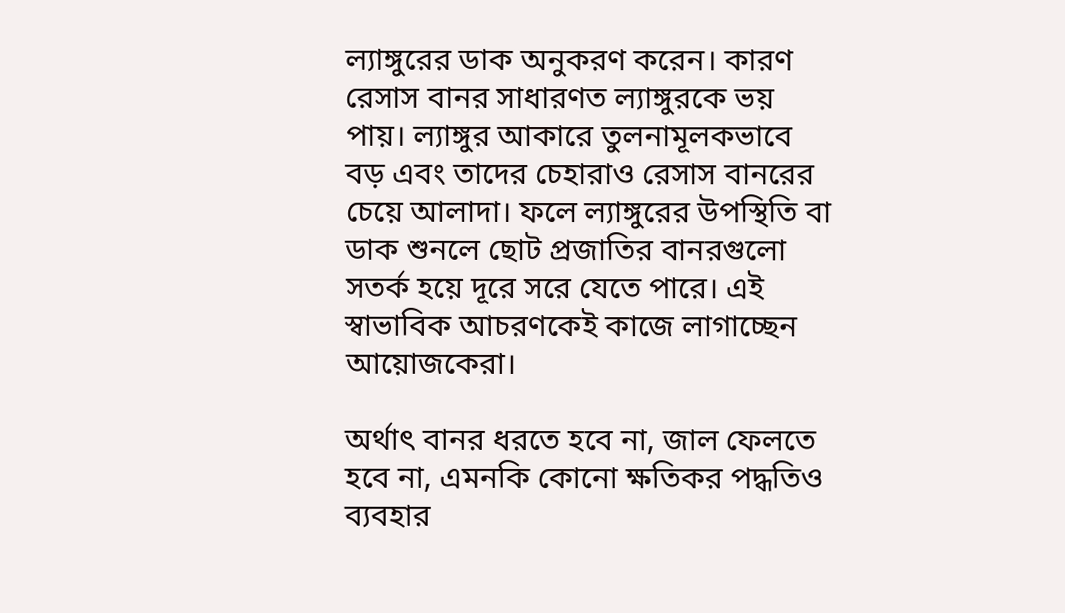ল্যাঙ্গুরের ডাক অনুকরণ করেন। কারণ রেসাস বানর সাধারণত ল্যাঙ্গুরকে ভয় পায়। ল্যাঙ্গুর আকারে তুলনামূলকভাবে বড় এবং তাদের চেহারাও রেসাস বানরের চেয়ে আলাদা। ফলে ল্যাঙ্গুরের উপস্থিতি বা ডাক শুনলে ছোট প্রজাতির বানরগুলো সতর্ক হয়ে দূরে সরে যেতে পারে। এই স্বাভাবিক আচরণকেই কাজে লাগাচ্ছেন আয়োজকেরা।

অর্থাৎ বানর ধরতে হবে না, জাল ফেলতে হবে না, এমনকি কোনো ক্ষতিকর পদ্ধতিও ব্যবহার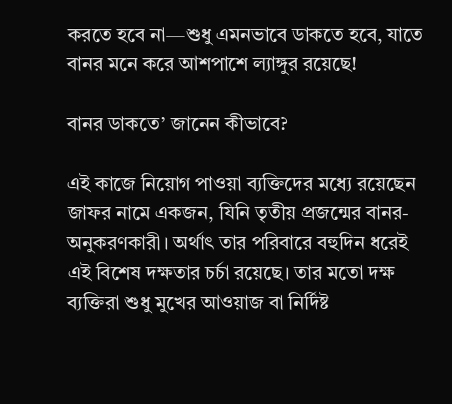করতে হবে না—শুধু এমনভাবে ডাকতে হবে, যাতে বানর মনে করে আশপাশে ল্যাঙ্গুর রয়েছে!

বানর ডাকতে’ জানেন কীভাবে?

এই কাজে নিয়োগ পাওয়া ব্যক্তিদের মধ্যে রয়েছেন জাফর নামে একজন, যিনি তৃতীয় প্রজন্মের বানর-অনুকরণকারী। অর্থাৎ তার পরিবারে বহুদিন ধরেই এই বিশেষ দক্ষতার চর্চা রয়েছে। তার মতো দক্ষ ব্যক্তিরা শুধু মুখের আওয়াজ বা নির্দিষ্ট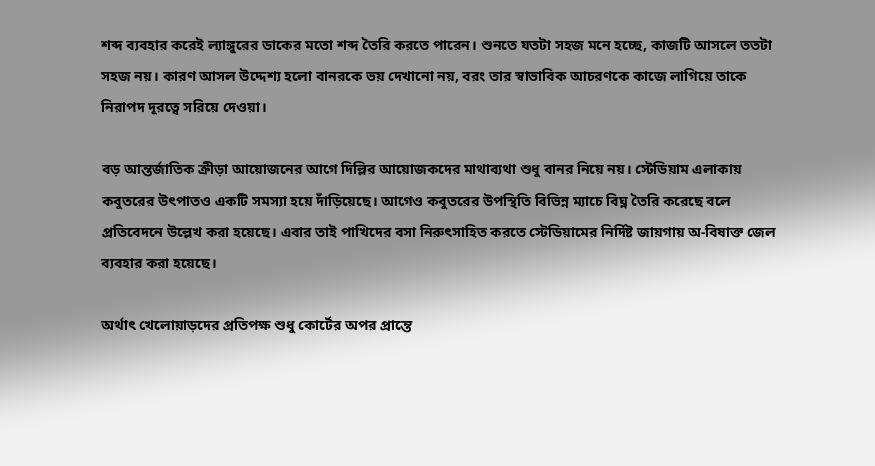শব্দ ব্যবহার করেই ল্যাঙ্গুরের ডাকের মতো শব্দ তৈরি করতে পারেন। শুনতে যতটা সহজ মনে হচ্ছে, কাজটি আসলে ততটা সহজ নয়। কারণ আসল উদ্দেশ্য হলো বানরকে ভয় দেখানো নয়, বরং তার স্বাভাবিক আচরণকে কাজে লাগিয়ে তাকে নিরাপদ দূরত্বে সরিয়ে দেওয়া।

বড় আন্তর্জাতিক ক্রীড়া আয়োজনের আগে দিল্লির আয়োজকদের মাথাব্যথা শুধু বানর নিয়ে নয়। স্টেডিয়াম এলাকায় কবুতরের উৎপাতও একটি সমস্যা হয়ে দাঁড়িয়েছে। আগেও কবুতরের উপস্থিতি বিভিন্ন ম্যাচে বিঘ্ন তৈরি করেছে বলে প্রতিবেদনে উল্লেখ করা হয়েছে। এবার তাই পাখিদের বসা নিরুৎসাহিত করতে স্টেডিয়ামের নির্দিষ্ট জায়গায় অ-বিষাক্ত জেল ব্যবহার করা হয়েছে।

অর্থাৎ খেলোয়াড়দের প্রতিপক্ষ শুধু কোর্টের অপর প্রান্তে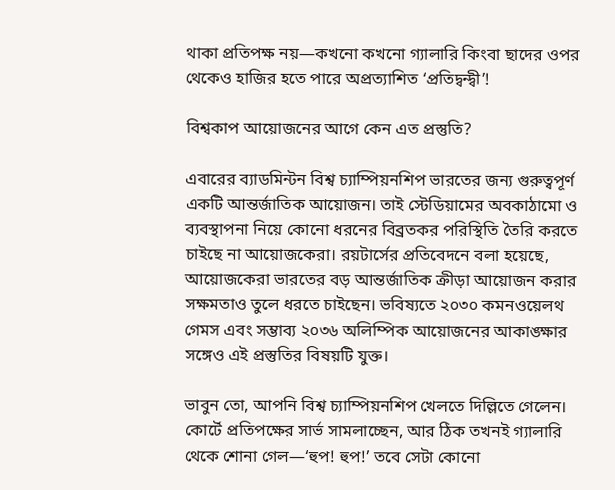থাকা প্রতিপক্ষ নয়—কখনো কখনো গ্যালারি কিংবা ছাদের ওপর থেকেও হাজির হতে পারে অপ্রত্যাশিত ‘প্রতিদ্বন্দ্বী’!

বিশ্বকাপ আয়োজনের আগে কেন এত প্রস্তুতি?

এবারের ব্যাডমিন্টন বিশ্ব চ্যাম্পিয়নশিপ ভারতের জন্য গুরুত্বপূর্ণ একটি আন্তর্জাতিক আয়োজন। তাই স্টেডিয়ামের অবকাঠামো ও ব্যবস্থাপনা নিয়ে কোনো ধরনের বিব্রতকর পরিস্থিতি তৈরি করতে চাইছে না আয়োজকেরা। রয়টার্সের প্রতিবেদনে বলা হয়েছে, আয়োজকেরা ভারতের বড় আন্তর্জাতিক ক্রীড়া আয়োজন করার সক্ষমতাও তুলে ধরতে চাইছেন। ভবিষ্যতে ২০৩০ কমনওয়েলথ গেমস এবং সম্ভাব্য ২০৩৬ অলিম্পিক আয়োজনের আকাঙ্ক্ষার সঙ্গেও এই প্রস্তুতির বিষয়টি যুক্ত।

ভাবুন তো, আপনি বিশ্ব চ্যাম্পিয়নশিপ খেলতে দিল্লিতে গেলেন। কোর্টে প্রতিপক্ষের সার্ভ সামলাচ্ছেন, আর ঠিক তখনই গ্যালারি থেকে শোনা গেল—‘হুপ! হুপ!’ তবে সেটা কোনো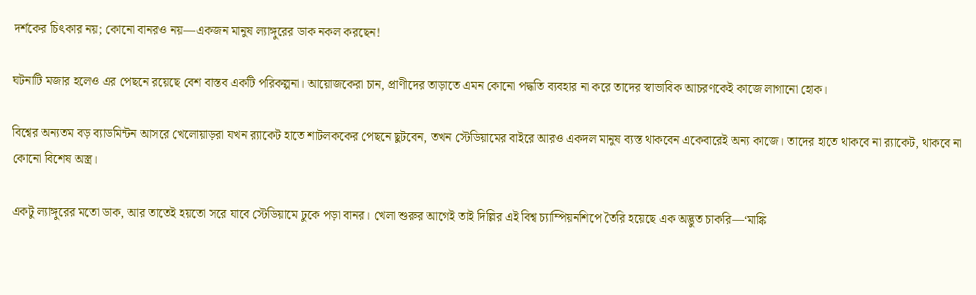দর্শকের চিৎকার নয়; কোনো বানরও নয়—একজন মানুষ ল্যাঙ্গুরের ডাক নকল করছেন!

ঘটনাটি মজার হলেও এর পেছনে রয়েছে বেশ বাস্তব একটি পরিকল্পনা। আয়োজকেরা চান, প্রাণীদের তাড়াতে এমন কোনো পদ্ধতি ব্যবহার না করে তাদের স্বাভাবিক আচরণকেই কাজে লাগানো হোক।

বিশ্বের অন্যতম বড় ব্যাডমিন্টন আসরে খেলোয়াড়রা যখন র‍্যাকেট হাতে শাটলককের পেছনে ছুটবেন, তখন স্টেডিয়ামের বাইরে আরও একদল মানুষ ব্যস্ত থাকবেন একেবারেই অন্য কাজে। তাদের হাতে থাকবে না র‍্যাকেট, থাকবে না কোনো বিশেষ অস্ত্র।

একটু ল্যাঙ্গুরের মতো ডাক, আর তাতেই হয়তো সরে যাবে স্টেডিয়ামে ঢুকে পড়া বানর। খেলা শুরুর আগেই তাই দিল্লির এই বিশ্ব চ্যাম্পিয়নশিপে তৈরি হয়েছে এক অদ্ভুত চাকরি—‘মাঙ্কি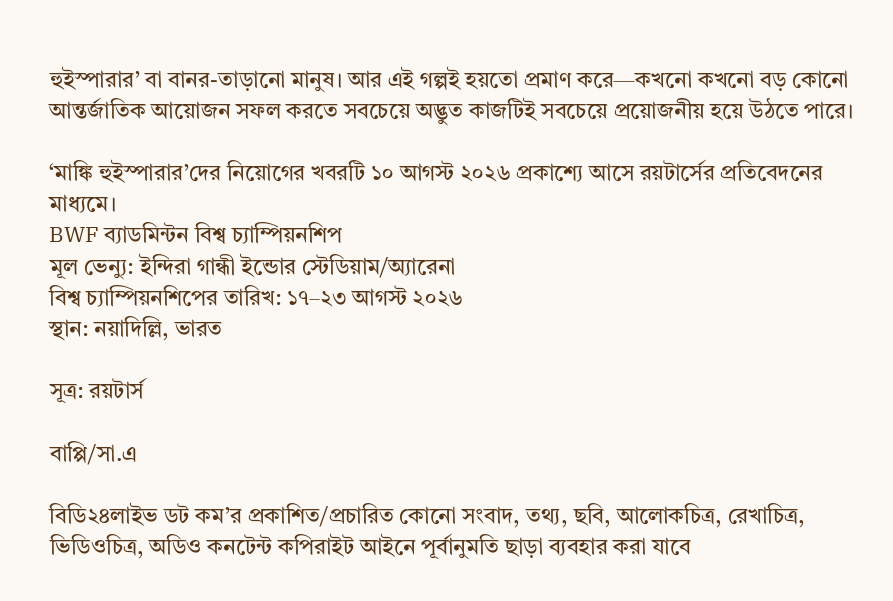হুইস্পারার’ বা বানর-তাড়ানো মানুষ। আর এই গল্পই হয়তো প্রমাণ করে—কখনো কখনো বড় কোনো আন্তর্জাতিক আয়োজন সফল করতে সবচেয়ে অদ্ভুত কাজটিই সবচেয়ে প্রয়োজনীয় হয়ে উঠতে পারে।

‘মাঙ্কি হুইস্পারার’দের নিয়োগের খবরটি ১০ আগস্ট ২০২৬ প্রকাশ্যে আসে রয়টার্সের প্রতিবেদনের মাধ্যমে।
BWF ব্যাডমিন্টন বিশ্ব চ্যাম্পিয়নশিপ
মূল ভেন্যু: ইন্দিরা গান্ধী ইন্ডোর স্টেডিয়াম/অ্যারেনা
বিশ্ব চ্যাম্পিয়নশিপের তারিখ: ১৭–২৩ আগস্ট ২০২৬
স্থান: নয়াদিল্লি, ভারত

সূত্র: রয়টার্স

বাপ্পি/সা.এ

বিডি২৪লাইভ ডট কম’র প্রকাশিত/প্রচারিত কোনো সংবাদ, তথ্য, ছবি, আলোকচিত্র, রেখাচিত্র, ভিডিওচিত্র, অডিও কনটেন্ট কপিরাইট আইনে পূর্বানুমতি ছাড়া ব্যবহার করা যাবে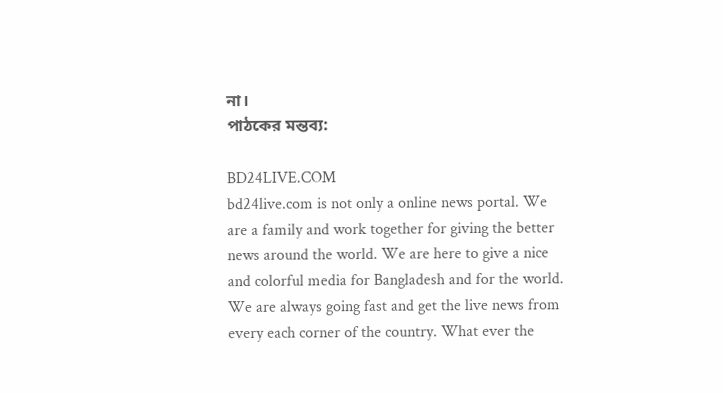না।
পাঠকের মন্তব্য:

BD24LIVE.COM
bd24live.com is not only a online news portal. We are a family and work together for giving the better news around the world. We are here to give a nice and colorful media for Bangladesh and for the world. We are always going fast and get the live news from every each corner of the country. What ever the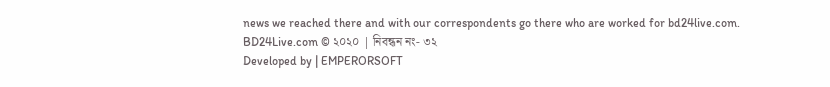news we reached there and with our correspondents go there who are worked for bd24live.com.
BD24Live.com © ২০২০ | নিবন্ধন নং- ৩২
Developed by | EMPERORSOFT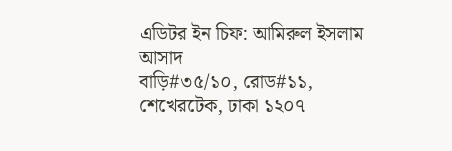এডিটর ইন চিফ: আমিরুল ইসলাম আসাদ
বাড়ি#৩৫/১০, রোড#১১, শেখেরটেক, ঢাকা ১২০৭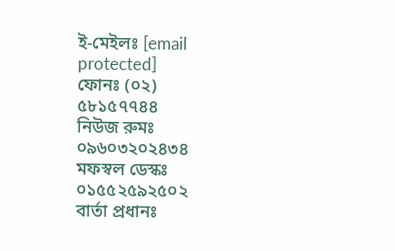ই-মেইলঃ [email protected]
ফোনঃ (০২) ৫৮১৫৭৭৪৪
নিউজ রুমঃ ০৯৬০৩২০২৪৩৪
মফস্বল ডেস্কঃ ০১৫৫২৫৯২৫০২
বার্তা প্রধানঃ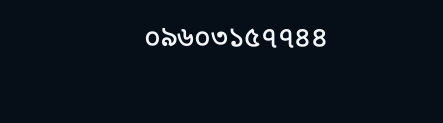০৯৬০৩১৫৭৭৪৪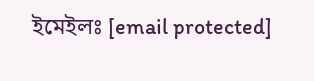ইমেইলঃ [email protected]